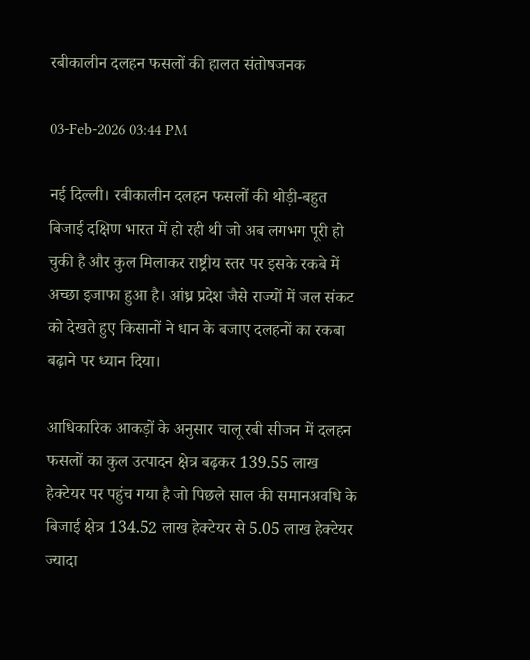रबीकालीन दलहन फसलों की हालत संतोषजनक

03-Feb-2026 03:44 PM

नई दिल्ली। रबीकालीन दलहन फसलों की थोड़ी-बहुत बिजाई दक्षिण भारत में हो रही थी जो अब लगभग पूरी हो चुकी है और कुल मिलाकर राष्ट्रीय स्तर पर इसके रकबे में अच्छा इजाफा हुआ है। आंध्र प्रदेश जैसे राज्यों में जल संकट को देखते हुए किसानों ने धान के बजाए दलहनों का रकबा बढ़ाने पर ध्यान दिया।

आधिकारिक आकड़ों के अनुसार चालू रबी सीजन में दलहन फसलों का कुल उत्पादन क्षेत्र बढ़कर 139.55 लाख हेक्टेयर पर पहुंच गया है जो पिछले साल की समानअवधि के बिजाई क्षेत्र 134.52 लाख हेक्टेयर से 5.05 लाख हेक्टेयर ज्यादा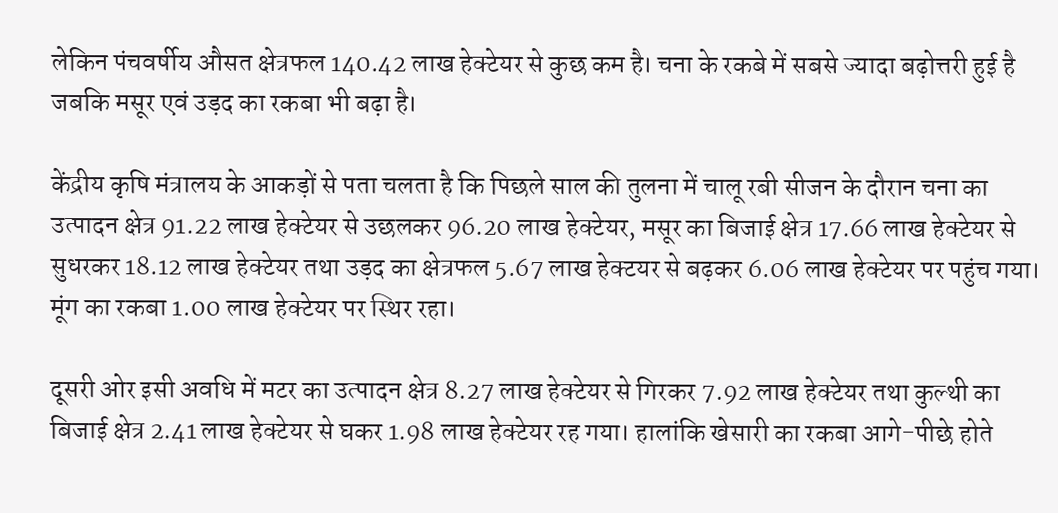लेकिन पंचवर्षीय औसत क्षेत्रफल 140.42 लाख हेक्टेयर से कुछ कम है। चना के रकबे में सबसे ज्यादा बढ़ोत्तरी हुई है जबकि मसूर एवं उड़द का रकबा भी बढ़ा है।

केंद्रीय कृषि मंत्रालय के आकड़ों से पता चलता है कि पिछले साल की तुलना में चालू रबी सीजन के दौरान चना का उत्पादन क्षेत्र 91.22 लाख हेक्टेयर से उछलकर 96.20 लाख हेक्टेयर, मसूर का बिजाई क्षेत्र 17.66 लाख हेक्टेयर से सुधरकर 18.12 लाख हेक्टेयर तथा उड़द का क्षेत्रफल 5.67 लाख हेक्टयर से बढ़कर 6.06 लाख हेक्टेयर पर पहुंच गया। मूंग का रकबा 1.00 लाख हेक्टेयर पर स्थिर रहा।

दूसरी ओर इसी अवधि में मटर का उत्पादन क्षेत्र 8.27 लाख हेक्टेयर से गिरकर 7.92 लाख हेक्टेयर तथा कुल्थी का बिजाई क्षेत्र 2.41 लाख हेक्टेयर से घकर 1.98 लाख हेक्टेयर रह गया। हालांकि खेसारी का रकबा आगे-पीछे होते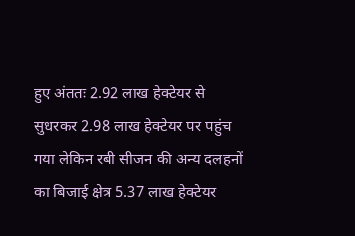हुए अंततः 2.92 लाख हेक्टेयर से सुधरकर 2.98 लाख हेक्टेयर पर पहुंच गया लेकिन रबी सीजन की अन्य दलहनों का बिजाई क्षेत्र 5.37 लाख हेक्टेयर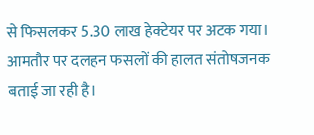से फिसलकर 5.30 लाख हेक्टेयर पर अटक गया। आमतौर पर दलहन फसलों की हालत संतोषजनक बताई जा रही है।